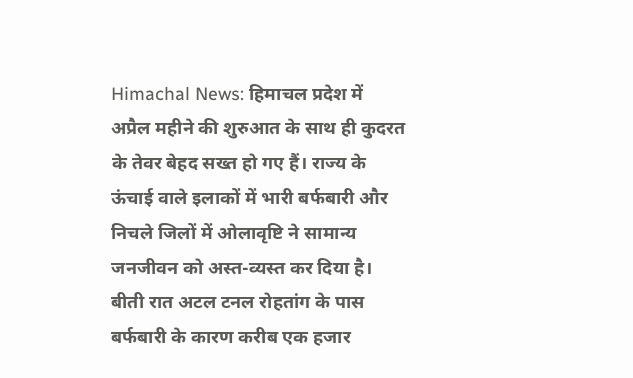Himachal News: हिमाचल प्रदेश में अप्रैल महीने की शुरुआत के साथ ही कुदरत के तेवर बेहद सख्त हो गए हैं। राज्य के ऊंचाई वाले इलाकों में भारी बर्फबारी और निचले जिलों में ओलावृष्टि ने सामान्य जनजीवन को अस्त-व्यस्त कर दिया है। बीती रात अटल टनल रोहतांग के पास बर्फबारी के कारण करीब एक हजार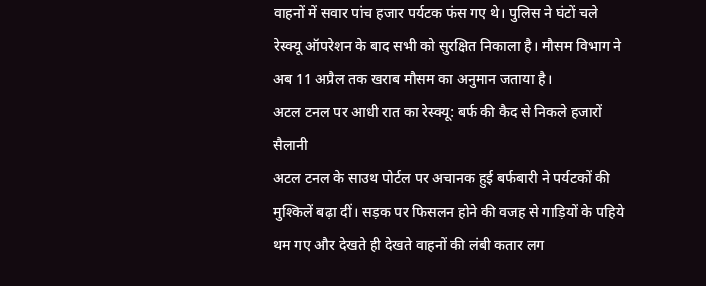वाहनों में सवार पांच हजार पर्यटक फंस गए थे। पुलिस ने घंटों चले रेस्क्यू ऑपरेशन के बाद सभी को सुरक्षित निकाला है। मौसम विभाग ने अब 11 अप्रैल तक खराब मौसम का अनुमान जताया है।
अटल टनल पर आधी रात का रेस्क्यू: बर्फ की कैद से निकले हजारों सैलानी
अटल टनल के साउथ पोर्टल पर अचानक हुई बर्फबारी ने पर्यटकों की मुश्किलें बढ़ा दीं। सड़क पर फिसलन होने की वजह से गाड़ियों के पहिये थम गए और देखते ही देखते वाहनों की लंबी कतार लग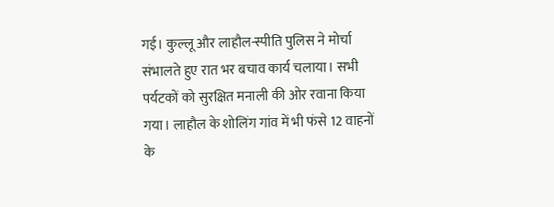गई। कुल्लू और लाहौल-स्पीति पुलिस ने मोर्चा संभालते हुए रात भर बचाव कार्य चलाया। सभी पर्यटकों को सुरक्षित मनाली की ओर रवाना किया गया। लाहौल के शोलिंग गांव में भी फंसे 12 वाहनों के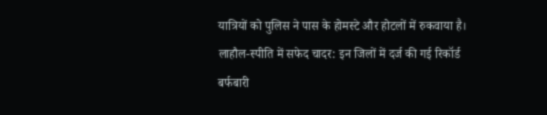यात्रियों को पुलिस ने पास के होमस्टे और होटलों में रुकवाया है।
लाहौल-स्पीति में सफेद चादर: इन जिलों में दर्ज की गई रिकॉर्ड बर्फबारी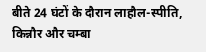बीते 24 घंटों के दौरान लाहौल-स्पीति, किन्नौर और चम्बा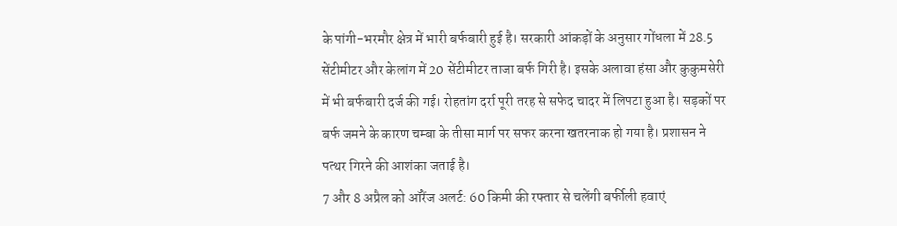के पांगी-भरमौर क्षेत्र में भारी बर्फबारी हुई है। सरकारी आंकड़ों के अनुसार गोंधला में 28.5 सेंटीमीटर और केलांग में 20 सेंटीमीटर ताजा बर्फ गिरी है। इसके अलावा हंसा और कुकुमसेरी में भी बर्फबारी दर्ज की गई। रोहतांग दर्रा पूरी तरह से सफेद चादर में लिपटा हुआ है। सड़कों पर बर्फ जमने के कारण चम्बा के तीसा मार्ग पर सफर करना खतरनाक हो गया है। प्रशासन ने पत्थर गिरने की आशंका जताई है।
7 और 8 अप्रैल को ऑरेंज अलर्ट: 60 किमी की रफ्तार से चलेंगी बर्फीली हवाएं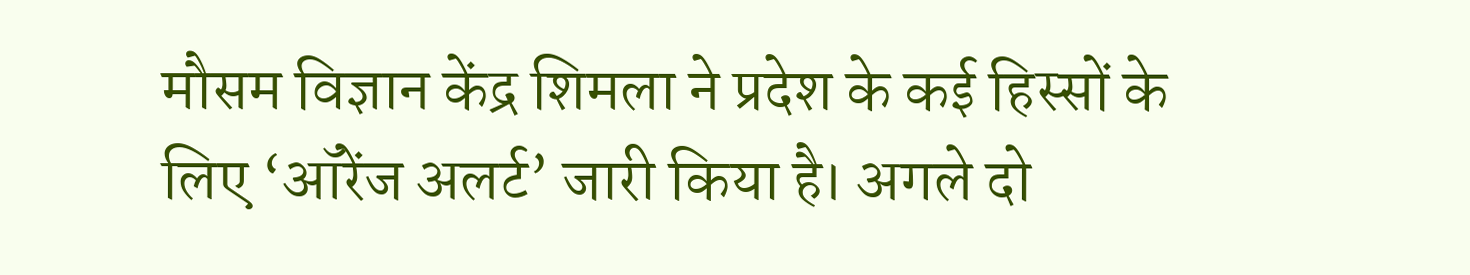मौसम विज्ञान केंद्र शिमला ने प्रदेश के कई हिस्सों के लिए ‘ऑरेंज अलर्ट’ जारी किया है। अगले दो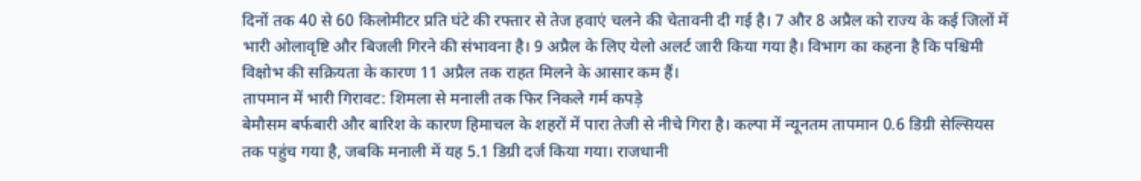दिनों तक 40 से 60 किलोमीटर प्रति घंटे की रफ्तार से तेज हवाएं चलने की चेतावनी दी गई है। 7 और 8 अप्रैल को राज्य के कई जिलों में भारी ओलावृष्टि और बिजली गिरने की संभावना है। 9 अप्रैल के लिए येलो अलर्ट जारी किया गया है। विभाग का कहना है कि पश्चिमी विक्षोभ की सक्रियता के कारण 11 अप्रैल तक राहत मिलने के आसार कम हैं।
तापमान में भारी गिरावट: शिमला से मनाली तक फिर निकले गर्म कपड़े
बेमौसम बर्फबारी और बारिश के कारण हिमाचल के शहरों में पारा तेजी से नीचे गिरा है। कल्पा में न्यूनतम तापमान 0.6 डिग्री सेल्सियस तक पहुंच गया है, जबकि मनाली में यह 5.1 डिग्री दर्ज किया गया। राजधानी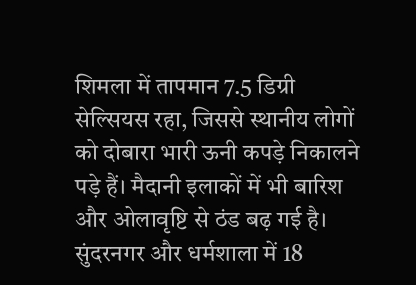शिमला में तापमान 7.5 डिग्री सेल्सियस रहा, जिससे स्थानीय लोगों को दोबारा भारी ऊनी कपड़े निकालने पड़े हैं। मैदानी इलाकों में भी बारिश और ओलावृष्टि से ठंड बढ़ गई है। सुंदरनगर और धर्मशाला में 18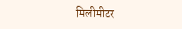मिलीमीटर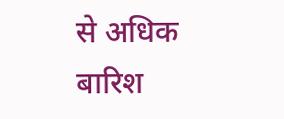से अधिक बारिश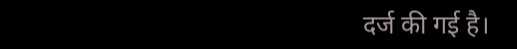दर्ज की गई है।